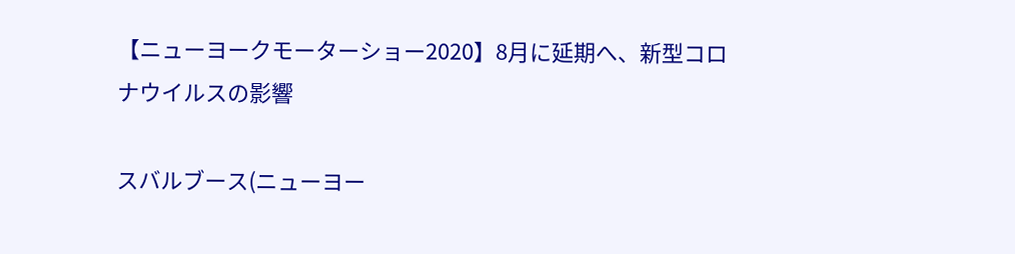【ニューヨークモーターショー2020】8月に延期へ、新型コロナウイルスの影響

スバルブース(ニューヨー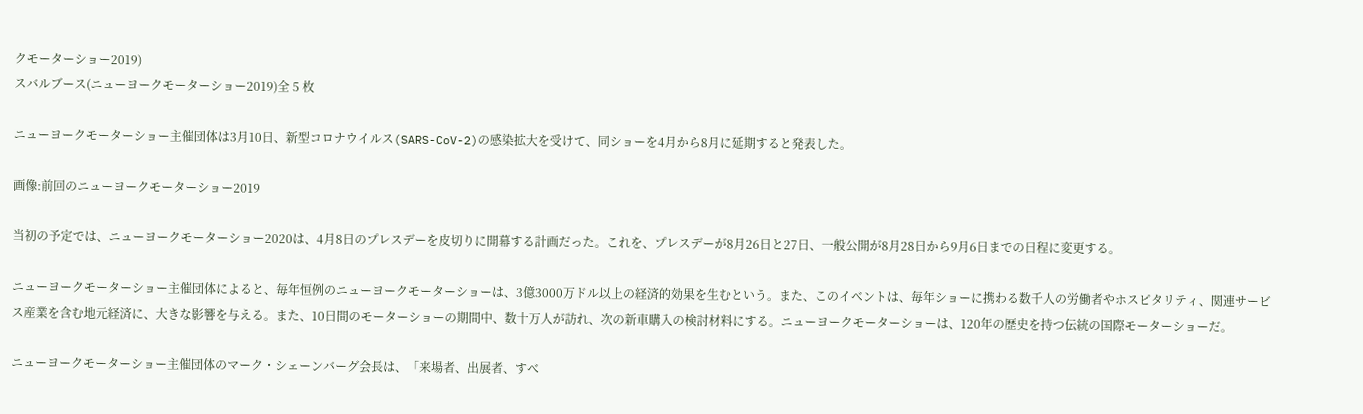クモーターショー2019)
スバルブース(ニューヨークモーターショー2019)全 5 枚

ニューヨークモーターショー主催団体は3月10日、新型コロナウイルス(SARS-CoV-2)の感染拡大を受けて、同ショーを4月から8月に延期すると発表した。

画像:前回のニューヨークモーターショー2019

当初の予定では、ニューヨークモーターショー2020は、4月8日のプレスデーを皮切りに開幕する計画だった。これを、プレスデーが8月26日と27日、一般公開が8月28日から9月6日までの日程に変更する。

ニューヨークモーターショー主催団体によると、毎年恒例のニューヨークモーターショーは、3億3000万ドル以上の経済的効果を生むという。また、このイベントは、毎年ショーに携わる数千人の労働者やホスピタリティ、関連サービス産業を含む地元経済に、大きな影響を与える。また、10日間のモーターショーの期間中、数十万人が訪れ、次の新車購入の検討材料にする。ニューヨークモーターショーは、120年の歴史を持つ伝統の国際モーターショーだ。

ニューヨークモーターショー主催団体のマーク・シェーンバーグ会長は、「来場者、出展者、すべ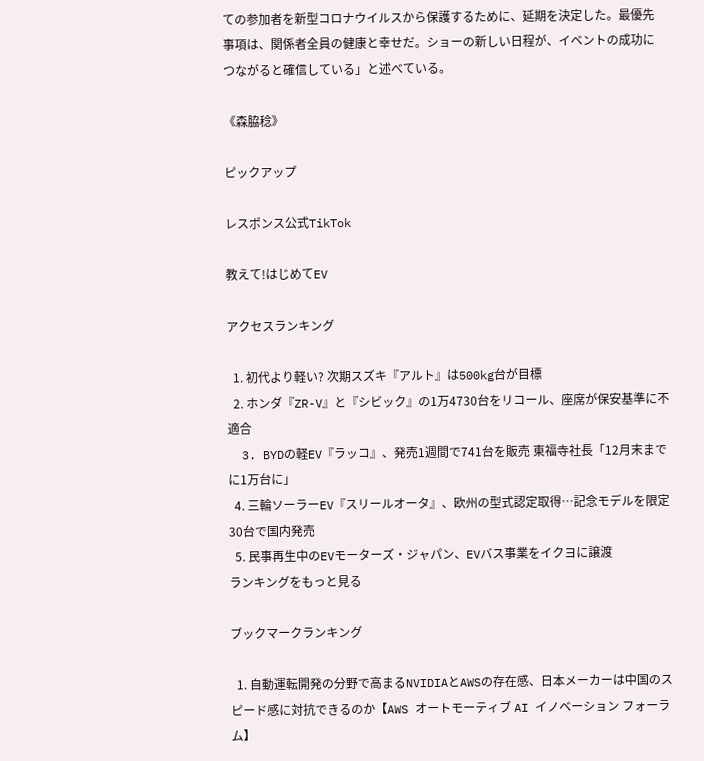ての参加者を新型コロナウイルスから保護するために、延期を決定した。最優先事項は、関係者全員の健康と幸せだ。ショーの新しい日程が、イベントの成功につながると確信している」と述べている。

《森脇稔》

ピックアップ

レスポンス公式TikTok

教えて!はじめてEV

アクセスランキング

  1. 初代より軽い? 次期スズキ『アルト』は500kg台が目標
  2. ホンダ『ZR-V』と『シビック』の1万4730台をリコール、座席が保安基準に不適合
  3. BYDの軽EV『ラッコ』、発売1週間で741台を販売 東福寺社長「12月末までに1万台に」
  4. 三輪ソーラーEV『スリールオータ』、欧州の型式認定取得…記念モデルを限定30台で国内発売
  5. 民事再生中のEVモーターズ・ジャパン、EVバス事業をイクヨに譲渡
ランキングをもっと見る

ブックマークランキング

  1. 自動運転開発の分野で高まるNVIDIAとAWSの存在感、日本メーカーは中国のスピード感に対抗できるのか【AWS オートモーティブ AI イノベーション フォーラム】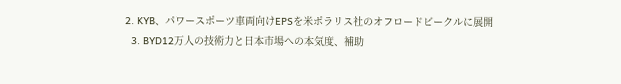2. KYB、パワースポーツ車両向けEPSを米ポラリス社のオフロードビークルに展開
  3. BYD12万人の技術力と日本市場への本気度、補助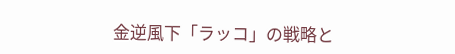金逆風下「ラッコ」の戦略と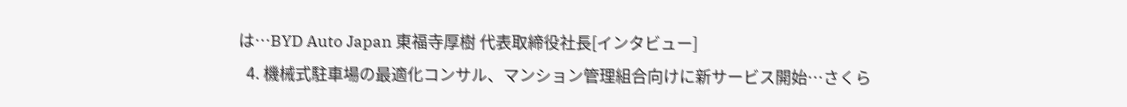は…BYD Auto Japan 東福寺厚樹 代表取締役社長[インタビュー]
  4. 機械式駐車場の最適化コンサル、マンション管理組合向けに新サービス開始…さくら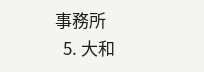事務所
  5. 大和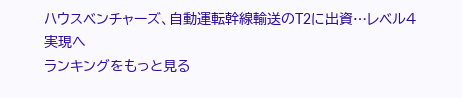ハウスベンチャーズ、自動運転幹線輸送のT2に出資…レベル4実現へ
ランキングをもっと見る